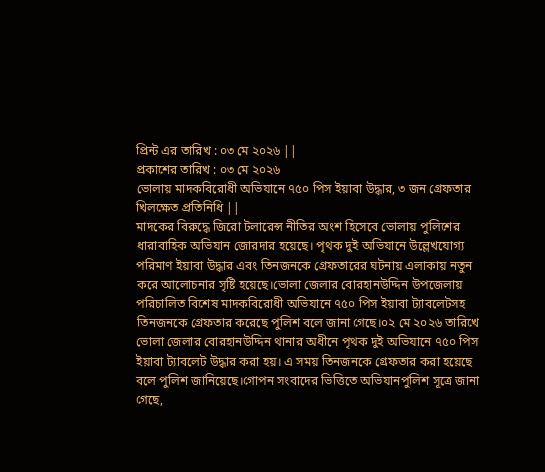প্রিন্ট এর তারিখ : ০৩ মে ২০২৬ ||
প্রকাশের তারিখ : ০৩ মে ২০২৬
ভোলায় মাদকবিরোধী অভিযানে ৭৫০ পিস ইয়াবা উদ্ধার, ৩ জন গ্রেফতার
খিলক্ষেত প্রতিনিধি ||
মাদকের বিরুদ্ধে জিরো টলারেন্স নীতির অংশ হিসেবে ভোলায় পুলিশের ধারাবাহিক অভিযান জোরদার হয়েছে। পৃথক দুই অভিযানে উল্লেখযোগ্য পরিমাণ ইয়াবা উদ্ধার এবং তিনজনকে গ্রেফতারের ঘটনায় এলাকায় নতুন করে আলোচনার সৃষ্টি হয়েছে।ভোলা জেলার বোরহানউদ্দিন উপজেলায় পরিচালিত বিশেষ মাদকবিরোধী অভিযানে ৭৫০ পিস ইয়াবা ট্যাবলেটসহ তিনজনকে গ্রেফতার করেছে পুলিশ বলে জানা গেছে।০২ মে ২০২৬ তারিখে ভোলা জেলার বোরহানউদ্দিন থানার অধীনে পৃথক দুই অভিযানে ৭৫০ পিস ইয়াবা ট্যাবলেট উদ্ধার করা হয়। এ সময় তিনজনকে গ্রেফতার করা হয়েছে বলে পুলিশ জানিয়েছে।গোপন সংবাদের ভিত্তিতে অভিযানপুলিশ সূত্রে জানা গেছে,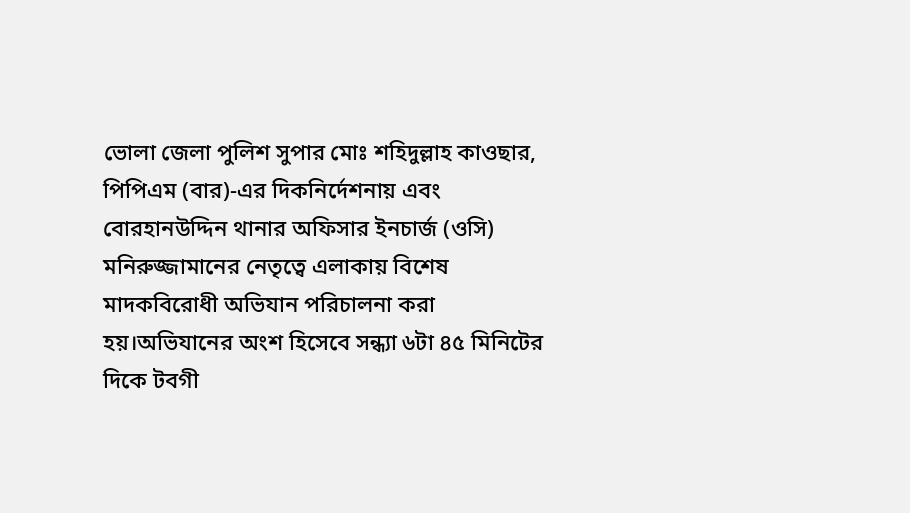ভোলা জেলা পুলিশ সুপার মোঃ শহিদুল্লাহ কাওছার, পিপিএম (বার)-এর দিকনির্দেশনায় এবং বোরহানউদ্দিন থানার অফিসার ইনচার্জ (ওসি) মনিরুজ্জামানের নেতৃত্বে এলাকায় বিশেষ মাদকবিরোধী অভিযান পরিচালনা করা হয়।অভিযানের অংশ হিসেবে সন্ধ্যা ৬টা ৪৫ মিনিটের দিকে টবগী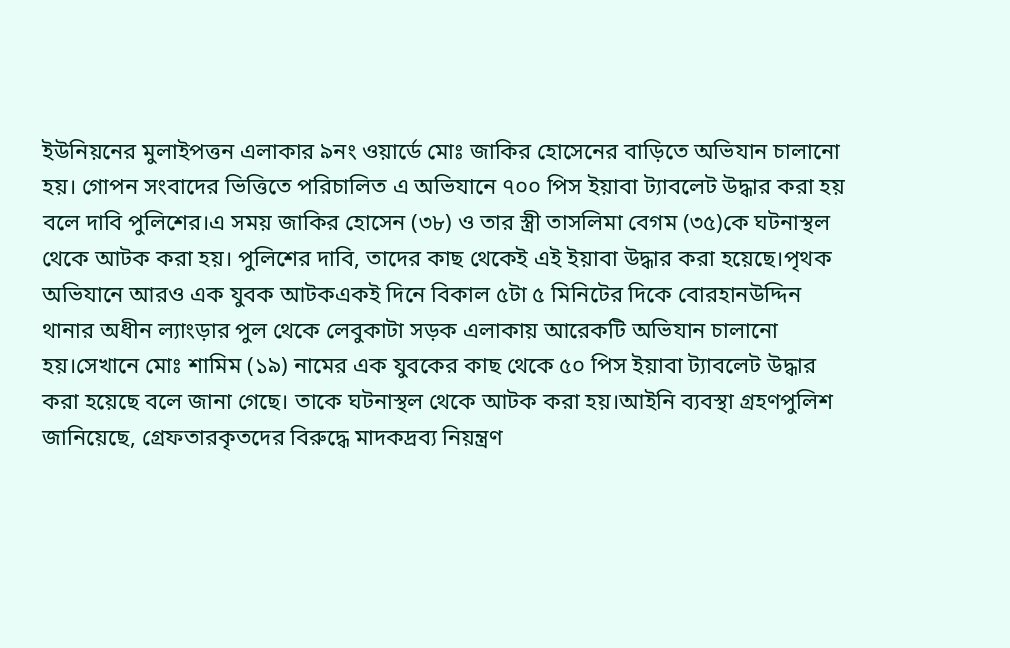ইউনিয়নের মুলাইপত্তন এলাকার ৯নং ওয়ার্ডে মোঃ জাকির হোসেনের বাড়িতে অভিযান চালানো হয়। গোপন সংবাদের ভিত্তিতে পরিচালিত এ অভিযানে ৭০০ পিস ইয়াবা ট্যাবলেট উদ্ধার করা হয় বলে দাবি পুলিশের।এ সময় জাকির হোসেন (৩৮) ও তার স্ত্রী তাসলিমা বেগম (৩৫)কে ঘটনাস্থল থেকে আটক করা হয়। পুলিশের দাবি, তাদের কাছ থেকেই এই ইয়াবা উদ্ধার করা হয়েছে।পৃথক অভিযানে আরও এক যুবক আটকএকই দিনে বিকাল ৫টা ৫ মিনিটের দিকে বোরহানউদ্দিন থানার অধীন ল্যাংড়ার পুল থেকে লেবুকাটা সড়ক এলাকায় আরেকটি অভিযান চালানো হয়।সেখানে মোঃ শামিম (১৯) নামের এক যুবকের কাছ থেকে ৫০ পিস ইয়াবা ট্যাবলেট উদ্ধার করা হয়েছে বলে জানা গেছে। তাকে ঘটনাস্থল থেকে আটক করা হয়।আইনি ব্যবস্থা গ্রহণপুলিশ জানিয়েছে, গ্রেফতারকৃতদের বিরুদ্ধে মাদকদ্রব্য নিয়ন্ত্রণ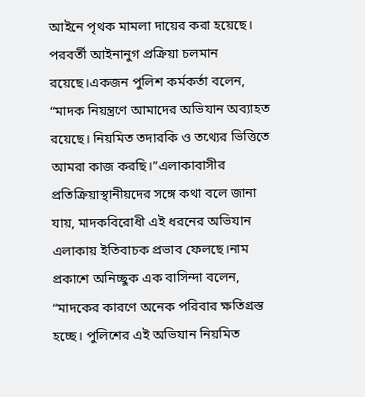আইনে পৃথক মামলা দায়ের করা হয়েছে। পরবর্তী আইনানুগ প্রক্রিয়া চলমান রয়েছে।একজন পুলিশ কর্মকর্তা বলেন, “মাদক নিয়ন্ত্রণে আমাদের অভিযান অব্যাহত রয়েছে। নিয়মিত তদারকি ও তথ্যের ভিত্তিতে আমরা কাজ করছি।”এলাকাবাসীর প্রতিক্রিয়াস্থানীয়দের সঙ্গে কথা বলে জানা যায়, মাদকবিরোধী এই ধরনের অভিযান এলাকায় ইতিবাচক প্রভাব ফেলছে।নাম প্রকাশে অনিচ্ছুক এক বাসিন্দা বলেন, “মাদকের কারণে অনেক পরিবার ক্ষতিগ্রস্ত হচ্ছে। পুলিশের এই অভিযান নিয়মিত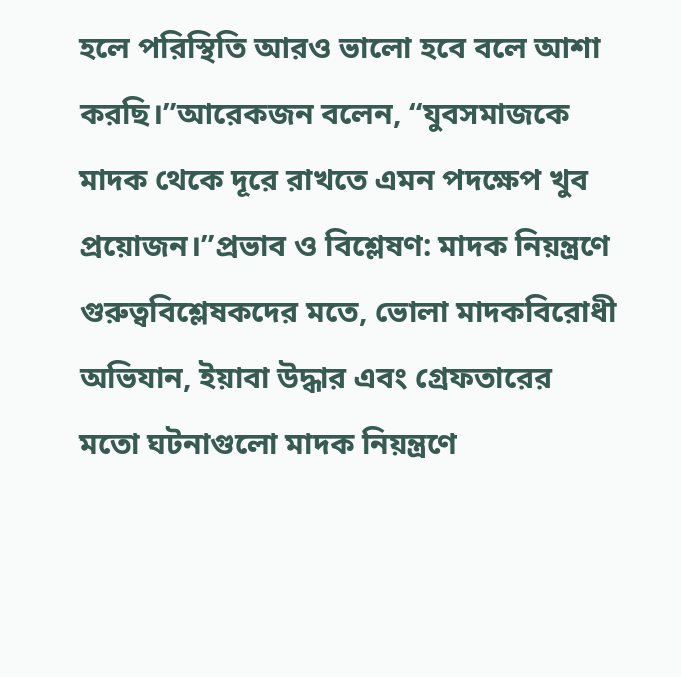হলে পরিস্থিতি আরও ভালো হবে বলে আশা করছি।”আরেকজন বলেন, “যুবসমাজকে মাদক থেকে দূরে রাখতে এমন পদক্ষেপ খুব প্রয়োজন।”প্রভাব ও বিশ্লেষণ: মাদক নিয়ন্ত্রণে গুরুত্ববিশ্লেষকদের মতে, ভোলা মাদকবিরোধী অভিযান, ইয়াবা উদ্ধার এবং গ্রেফতারের মতো ঘটনাগুলো মাদক নিয়ন্ত্রণে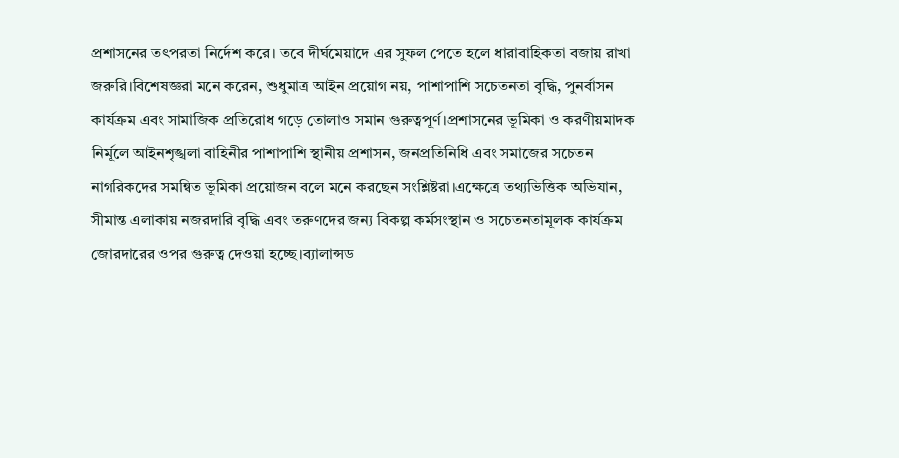প্রশাসনের তৎপরতা নির্দেশ করে। তবে দীর্ঘমেয়াদে এর সুফল পেতে হলে ধারাবাহিকতা বজায় রাখা জরুরি।বিশেষজ্ঞরা মনে করেন, শুধুমাত্র আইন প্রয়োগ নয়, পাশাপাশি সচেতনতা বৃদ্ধি, পুনর্বাসন কার্যক্রম এবং সামাজিক প্রতিরোধ গড়ে তোলাও সমান গুরুত্বপূর্ণ।প্রশাসনের ভূমিকা ও করণীয়মাদক নির্মূলে আইনশৃঙ্খলা বাহিনীর পাশাপাশি স্থানীয় প্রশাসন, জনপ্রতিনিধি এবং সমাজের সচেতন নাগরিকদের সমন্বিত ভূমিকা প্রয়োজন বলে মনে করছেন সংশ্লিষ্টরা।এক্ষেত্রে তথ্যভিত্তিক অভিযান, সীমান্ত এলাকায় নজরদারি বৃদ্ধি এবং তরুণদের জন্য বিকল্প কর্মসংস্থান ও সচেতনতামূলক কার্যক্রম জোরদারের ওপর গুরুত্ব দেওয়া হচ্ছে।ব্যালান্সড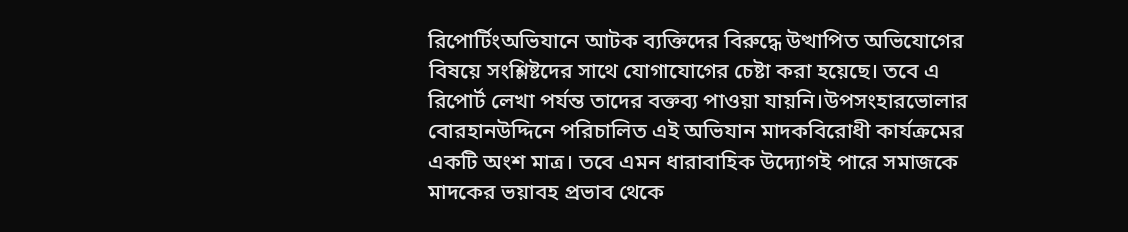রিপোর্টিংঅভিযানে আটক ব্যক্তিদের বিরুদ্ধে উত্থাপিত অভিযোগের বিষয়ে সংশ্লিষ্টদের সাথে যোগাযোগের চেষ্টা করা হয়েছে। তবে এ রিপোর্ট লেখা পর্যন্ত তাদের বক্তব্য পাওয়া যায়নি।উপসংহারভোলার বোরহানউদ্দিনে পরিচালিত এই অভিযান মাদকবিরোধী কার্যক্রমের একটি অংশ মাত্র। তবে এমন ধারাবাহিক উদ্যোগই পারে সমাজকে মাদকের ভয়াবহ প্রভাব থেকে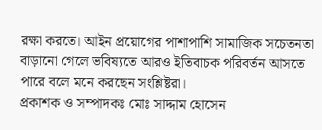রক্ষা করতে। আইন প্রয়োগের পাশাপাশি সামাজিক সচেতনতা বাড়ানো গেলে ভবিষ্যতে আরও ইতিবাচক পরিবর্তন আসতে পারে বলে মনে করছেন সংশ্লিষ্টরা।
প্রকাশক ও সম্পাদকঃ মোঃ সাদ্দাম হোসেন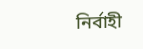নির্বাহী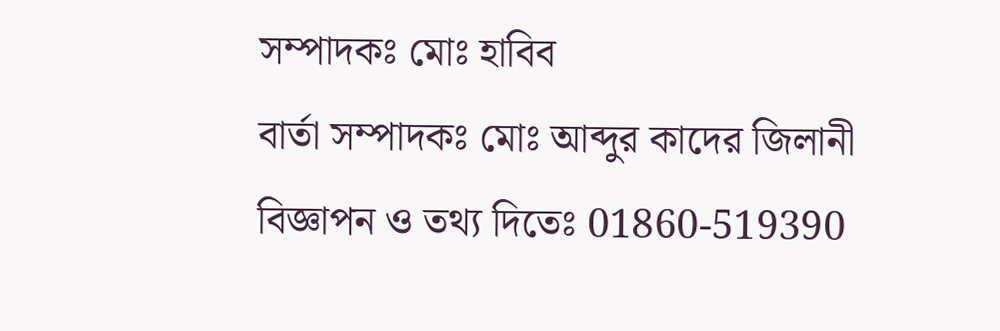সম্পাদকঃ মোঃ হাবিব
বার্তা সম্পাদকঃ মোঃ আব্দুর কাদের জিলানী
বিজ্ঞাপন ও তথ্য দিতেঃ 01860-519390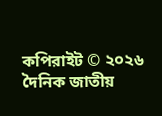কপিরাইট © ২০২৬ দৈনিক জাতীয়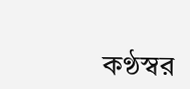কণ্ঠস্বর